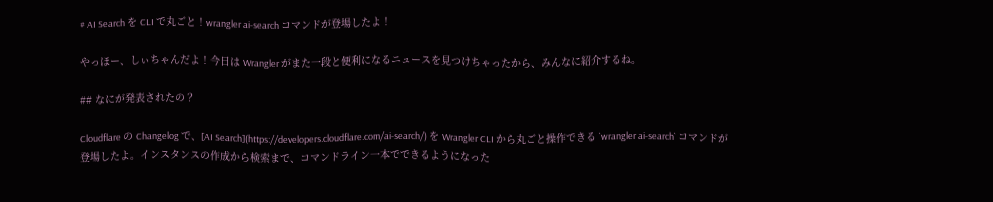# AI Search を CLI で丸ごと！wrangler ai-search コマンドが登場したよ！

やっほー、しぃちゃんだよ！今日は Wrangler がまた一段と便利になるニュースを見つけちゃったから、みんなに紹介するね。

## なにが発表されたの？

Cloudflare の Changelog で、[AI Search](https://developers.cloudflare.com/ai-search/) を Wrangler CLI から丸ごと操作できる `wrangler ai-search` コマンドが登場したよ。インスタンスの作成から検索まで、コマンドライン一本でできるようになった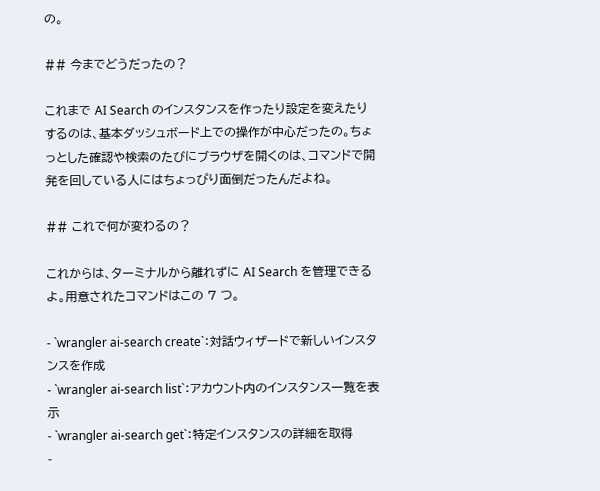の。

## 今までどうだったの？

これまで AI Search のインスタンスを作ったり設定を変えたりするのは、基本ダッシュボード上での操作が中心だったの。ちょっとした確認や検索のたびにブラウザを開くのは、コマンドで開発を回している人にはちょっぴり面倒だったんだよね。

## これで何が変わるの？

これからは、ターミナルから離れずに AI Search を管理できるよ。用意されたコマンドはこの 7 つ。

- `wrangler ai-search create`：対話ウィザードで新しいインスタンスを作成
- `wrangler ai-search list`：アカウント内のインスタンス一覧を表示
- `wrangler ai-search get`：特定インスタンスの詳細を取得
-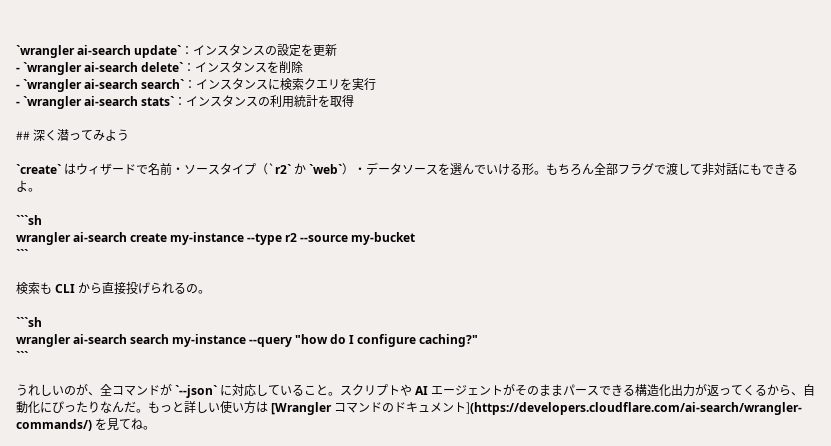`wrangler ai-search update`：インスタンスの設定を更新
- `wrangler ai-search delete`：インスタンスを削除
- `wrangler ai-search search`：インスタンスに検索クエリを実行
- `wrangler ai-search stats`：インスタンスの利用統計を取得

## 深く潜ってみよう

`create` はウィザードで名前・ソースタイプ（`r2` か `web`）・データソースを選んでいける形。もちろん全部フラグで渡して非対話にもできるよ。

```sh
wrangler ai-search create my-instance --type r2 --source my-bucket
```

検索も CLI から直接投げられるの。

```sh
wrangler ai-search search my-instance --query "how do I configure caching?"
```

うれしいのが、全コマンドが `--json` に対応していること。スクリプトや AI エージェントがそのままパースできる構造化出力が返ってくるから、自動化にぴったりなんだ。もっと詳しい使い方は [Wrangler コマンドのドキュメント](https://developers.cloudflare.com/ai-search/wrangler-commands/) を見てね。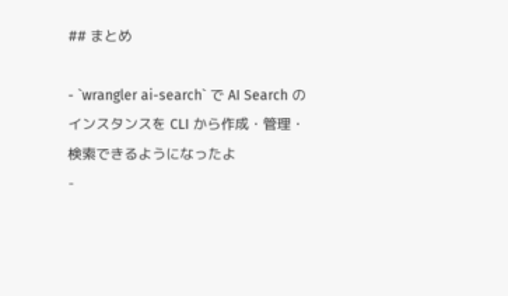## まとめ

- `wrangler ai-search` で AI Search のインスタンスを CLI から作成・管理・検索できるようになったよ
-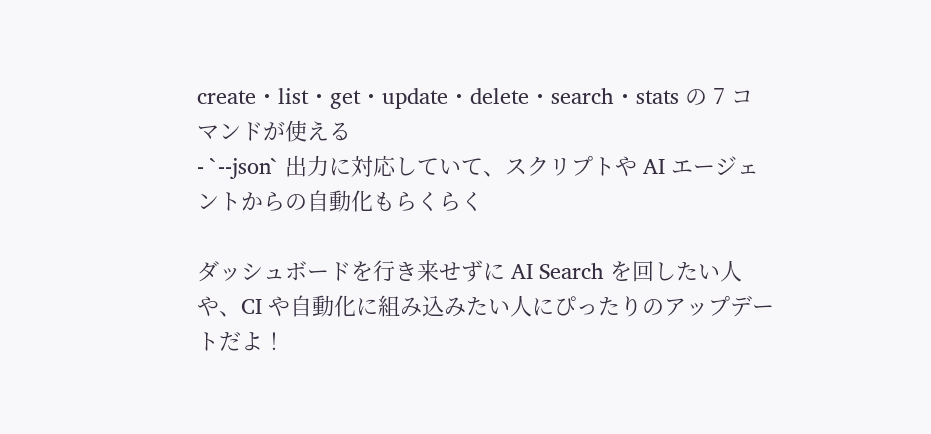create・list・get・update・delete・search・stats の 7 コマンドが使える
- `--json` 出力に対応していて、スクリプトや AI エージェントからの自動化もらくらく

ダッシュボードを行き来せずに AI Search を回したい人や、CI や自動化に組み込みたい人にぴったりのアップデートだよ！